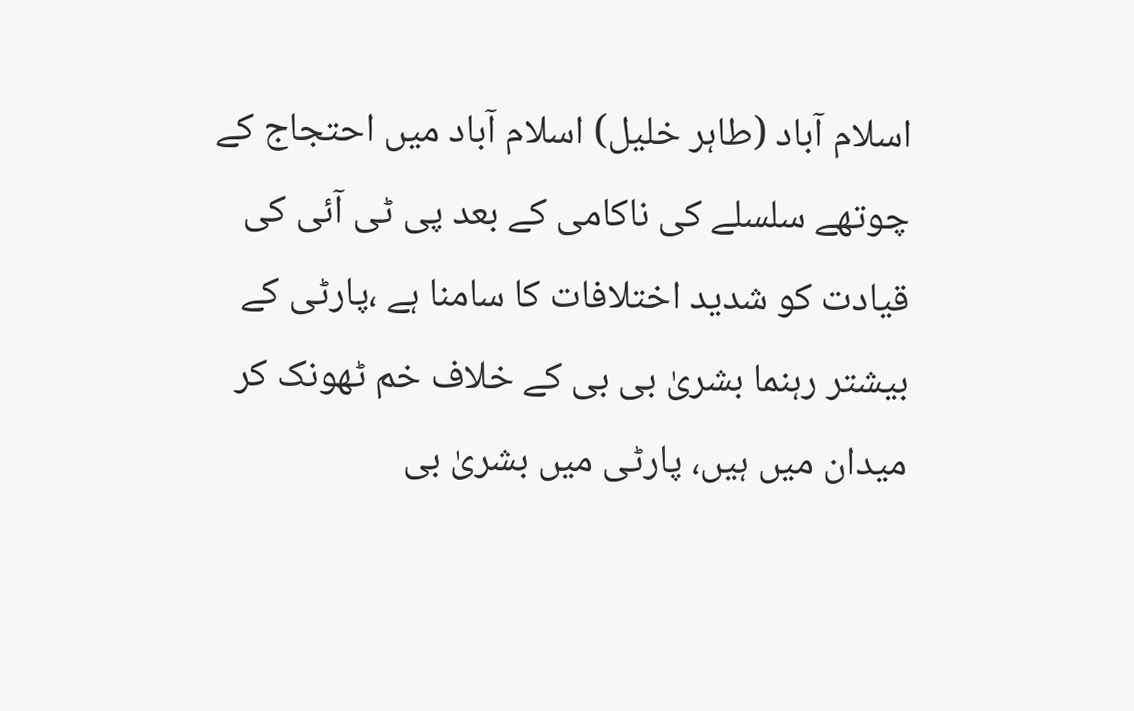اسلام آباد (طاہر خلیل) اسلام آباد میں احتجاج کے چوتھے سلسلے کی ناکامی کے بعد پی ٹی آئی کی قیادت کو شدید اختلافات کا سامنا ہے ،پارٹی کے بیشتر رہنما بشریٰ بی بی کے خلاف خم ٹھونک کر میدان میں ہیں، پارٹی میں بشریٰ بی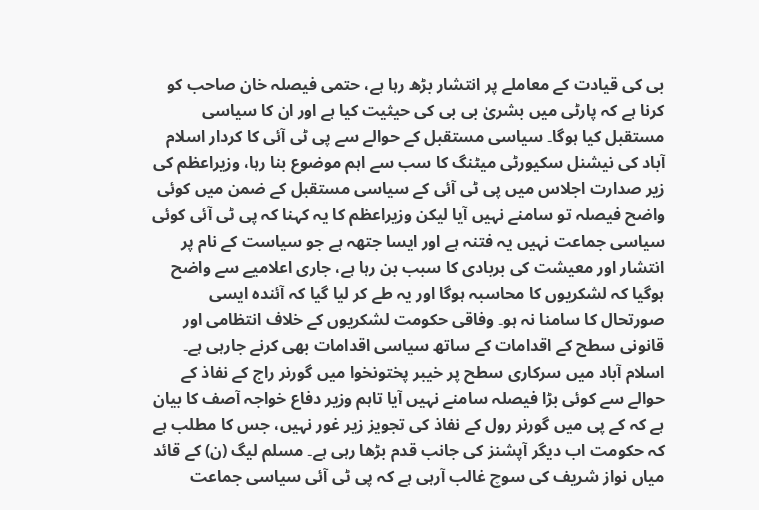بی کی قیادت کے معاملے پر انتشار بڑھ رہا ہے، حتمی فیصلہ خان صاحب کو کرنا ہے کہ پارٹی میں بشریٰ بی بی کی حیثیت کیا ہے اور ان کا سیاسی مستقبل کیا ہوگا۔ سیاسی مستقبل کے حوالے سے پی ٹی آئی کا کردار اسلام آباد کی نیشنل سکیورٹی میٹنگ کا سب سے اہم موضوع بنا رہا، وزیراعظم کی زیر صدارت اجلاس میں پی ٹی آئی کے سیاسی مستقبل کے ضمن میں کوئی واضح فیصلہ تو سامنے نہیں آیا لیکن وزیراعظم کا یہ کہنا کہ پی ٹی آئی کوئی سیاسی جماعت نہیں یہ فتنہ ہے اور ایسا جتھہ ہے جو سیاست کے نام پر انتشار اور معیشت کی بربادی کا سبب بن رہا ہے، جاری اعلامیے سے واضح ہوگیا کہ لشکریوں کا محاسبہ ہوگا اور یہ طے کر لیا گیا کہ آئندہ ایسی صورتحال کا سامنا نہ ہو۔ وفاقی حکومت لشکریوں کے خلاف انتظامی اور قانونی سطح کے اقدامات کے ساتھ سیاسی اقدامات بھی کرنے جارہی ہے۔ اسلام آباد میں سرکاری سطح پر خیبر پختونخوا میں گورنر راج کے نفاذ کے حوالے سے کوئی بڑا فیصلہ سامنے نہیں آیا تاہم وزیر دفاع خواجہ آصف کا بیان ہے کہ کے پی میں گورنر رول کے نفاذ کی تجویز زیر غور نہیں، جس کا مطلب ہے کہ حکومت اب دیگر آپشنز کی جانب قدم بڑھا رہی ہے۔ مسلم لیگ (ن) کے قائد میاں نواز شریف کی سوچ غالب آرہی ہے کہ پی ٹی آئی سیاسی جماعت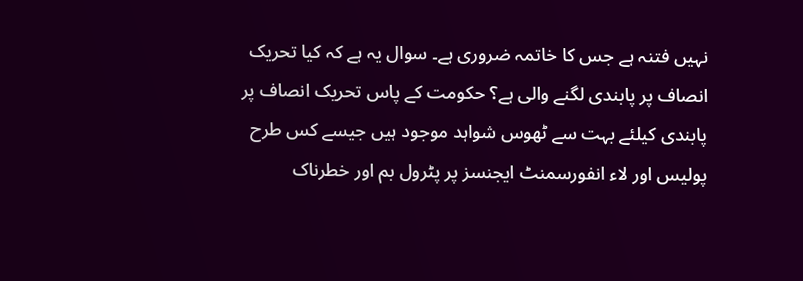نہیں فتنہ ہے جس کا خاتمہ ضروری ہے۔ سوال یہ ہے کہ کیا تحریک انصاف پر پابندی لگنے والی ہے؟ حکومت کے پاس تحریک انصاف پر پابندی کیلئے بہت سے ٹھوس شواہد موجود ہیں جیسے کس طرح پولیس اور لاء انفورسمنٹ ایجنسز پر پٹرول بم اور خطرناک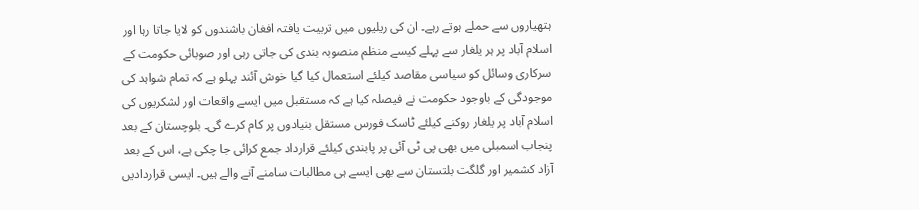ہتھیاروں سے حملے ہوتے رہے۔ ان کی ریلیوں میں تربیت یافتہ افغان باشندوں کو لایا جاتا رہا اور اسلام آباد پر ہر یلغار سے پہلے کیسے منظم منصوبہ بندی کی جاتی رہی اور صوبائی حکومت کے سرکاری وسائل کو سیاسی مقاصد کیلئے استعمال کیا گیا خوش آئند پہلو ہے کہ تمام شواہد کی موجودگی کے باوجود حکومت نے فیصلہ کیا ہے کہ مستقبل میں ایسے واقعات اور لشکریوں کی اسلام آباد پر یلغار روکنے کیلئے ٹاسک فورس مستقل بنیادوں پر کام کرے گی۔ بلوچستان کے بعد پنجاب اسمبلی میں بھی پی ٹی آئی پر پابندی کیلئے قرارداد جمع کرائی جا چکی ہے، اس کے بعد آزاد کشمیر اور گلگت بلتستان سے بھی ایسے ہی مطالبات سامنے آنے والے ہیں۔ ایسی قراردادیں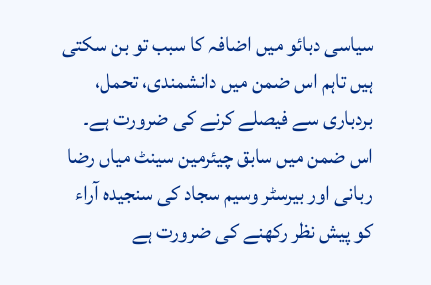سیاسی دبائو میں اضافہ کا سبب تو بن سکتی ہیں تاہم اس ضمن میں دانشمندی، تحمل، بردباری سے فیصلے کرنے کی ضرورت ہے۔ اس ضمن میں سابق چیئرمین سینٹ میاں رضا ربانی اور بیرسٹر وسیم سجاد کی سنجیدہ آراء کو پیش نظر رکھنے کی ضرورت ہے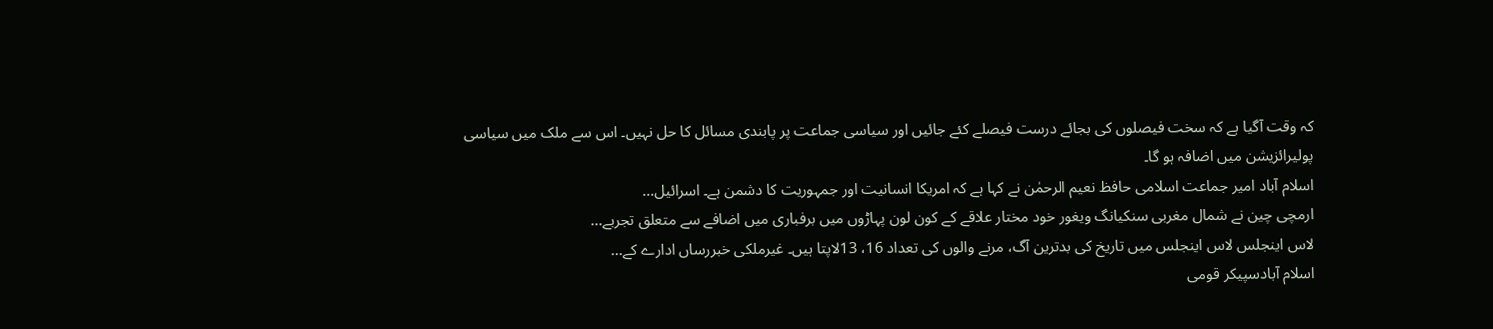کہ وقت آگیا ہے کہ سخت فیصلوں کی بجائے درست فیصلے کئے جائیں اور سیاسی جماعت پر پابندی مسائل کا حل نہیں۔ اس سے ملک میں سیاسی پولیرائزیشن میں اضافہ ہو گا۔
اسلام آباد امیر جماعت اسلامی حافظ نعیم الرحمٰن نے کہا ہے کہ امریکا انسانیت اور جمہوریت کا دشمن ہے۔ اسرائیل...
ارمچی چین نے شمال مغربی سنکیانگ ویغور خود مختار علاقے کے کون لون پہاڑوں میں برفباری میں اضافے سے متعلق تجربے...
لاس اینجلس لاس اینجلس میں تاریخ کی بدترین آگ، مرنے والوں کی تعداد 16، 13لاپتا ہیں۔ غیرملکی خبررساں ادارے کے...
اسلام آبادسپیکر قومی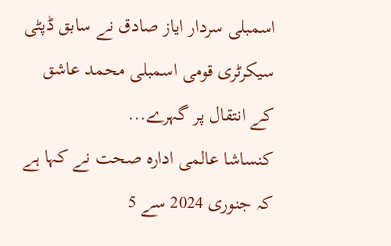اسمبلی سردار ایاز صادق نے سابق ڈپٹی سیکرٹری قومی اسمبلی محمد عاشق کے انتقال پر گہرے...
کنساشا عالمی ادارہ صحت نے کہا ہے کہ جنوری 2024 سے 5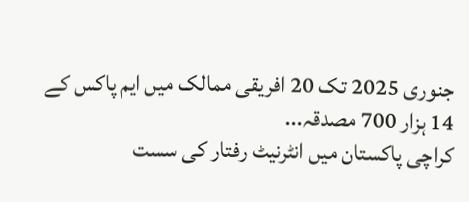جنوری 2025 تک 20 افریقی ممالک میں ایم پاکس کے 14 ہزار 700 مصدقہ...
کراچی پاکستان میں انٹرنیٹ رفتار کی سست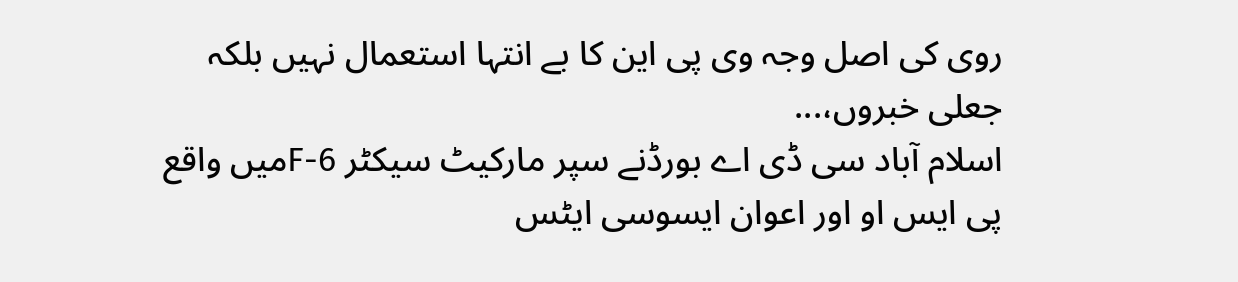روی کی اصل وجہ وی پی این کا بے انتہا استعمال نہیں بلکہ جعلی خبروں،...
اسلام آباد سی ڈی اے بورڈنے سپر مارکیٹ سیکٹر F-6میں واقع پی ایس او اور اعوان ایسوسی ایٹس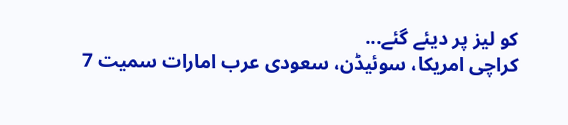کو لیز پر دیئے گئے...
کراچی امریکا، سوئیڈن، سعودی عرب امارات سمیت 7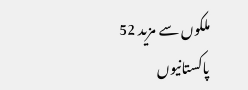ملکوں سے مزید 52 پاکستانیوں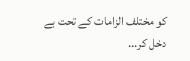کو مختلف الزامات کے تحت بے دخل کر...